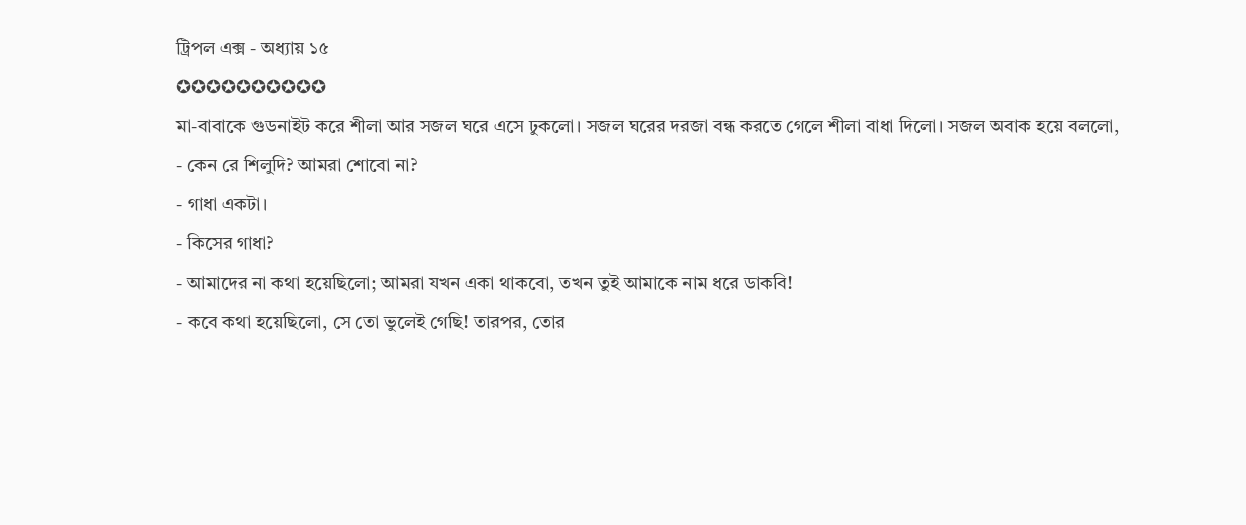ট্রিপল এক্স - অধ্যায় ১৫
✪✪✪✪✪✪✪✪✪✪
মা-বাবাকে গুডনাইট করে শীলা আর সজল ঘরে এসে ঢুকলো। সজল ঘরের দরজা বন্ধ করতে গেলে শীলা বাধা দিলো। সজল অবাক হয়ে বললো,
- কেন রে শিলুদি? আমরা শোবো না?
- গাধা একটা।
- কিসের গাধা?
- আমাদের না কথা হয়েছিলো; আমরা যখন একা থাকবো, তখন তুই আমাকে নাম ধরে ডাকবি!
- কবে কথা হয়েছিলো, সে তো ভুলেই গেছি! তারপর, তোর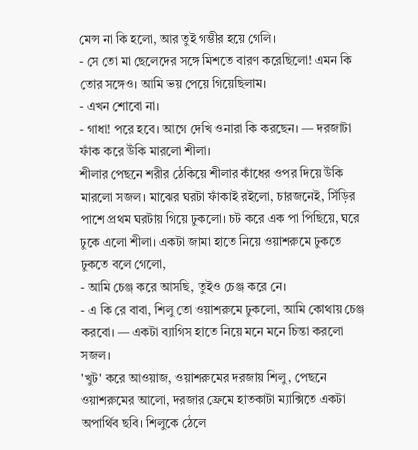মেন্স না কি হলো, আর তুই গম্ভীর হয়ে গেলি।
- সে তো মা ছেলেদের সঙ্গে মিশতে বারণ করেছিলো! এমন কি তোর সঙ্গেও। আমি ভয় পেয়ে গিয়েছিলাম।
- এখন শোবো না।
- গাধা! পরে হবে। আগে দেখি ওনারা কি করছেন। — দরজাটা ফাঁক করে উঁকি মারলো শীলা।
শীলার পেছনে শরীর ঠেকিয়ে শীলার কাঁধের ওপর দিয়ে উঁকি মারলো সজল। মাঝের ঘরটা ফাঁকাই রইলো, চারজনেই, সিঁড়ির পাশে প্রথম ঘরটায় গিয়ে ঢুকলো। চট করে এক পা পিছিয়ে, ঘরে ঢুকে এলো শীলা। একটা জামা হাতে নিয়ে ওয়াশরুমে ঢুকতে ঢুকতে বলে গেলো,
- আমি চেঞ্জ করে আসছি, তুইও চেঞ্জ করে নে।
- এ কি রে বাবা, শিলু তো ওয়াশরুমে ঢুকলো, আমি কোথায় চেঞ্জ করবো। — একটা ব্যাগিস হাতে নিয়ে মনে মনে চিন্তা করলো সজল।
'খুট' করে আওয়াজ, ওয়াশরুমের দরজায় শিলু, পেছনে ওয়াশরুমের আলো, দরজার ফ্রেমে হাতকাটা ম্যাক্সিতে একটা অপার্থিব ছবি। শিলুকে ঠেলে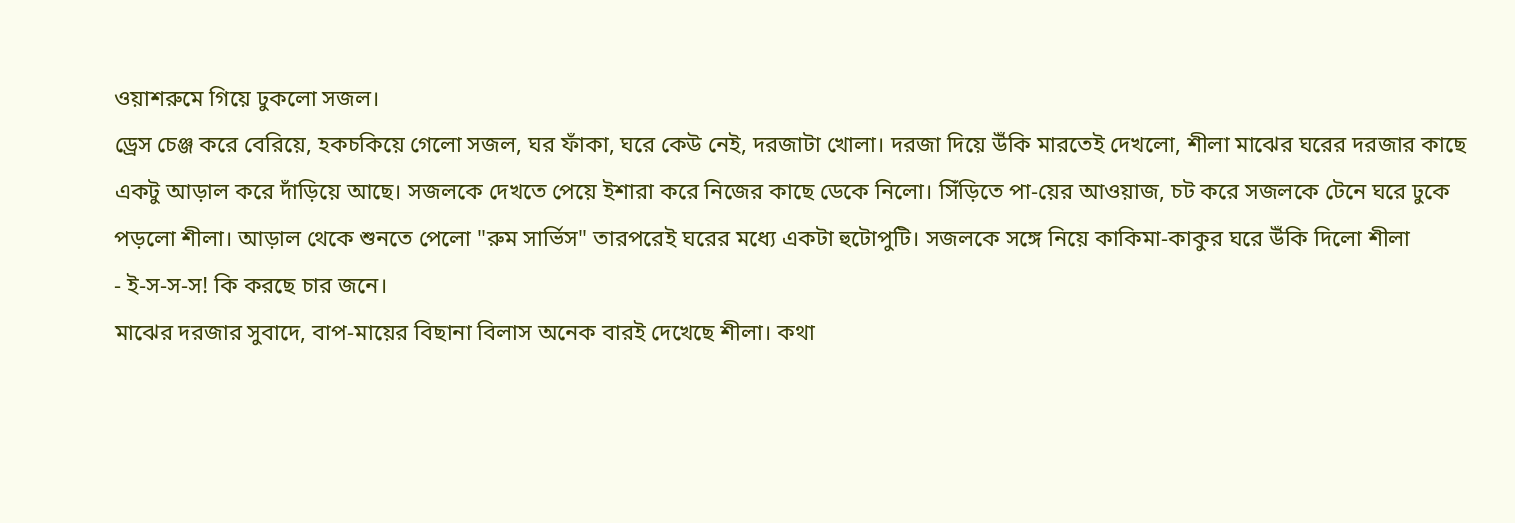ওয়াশরুমে গিয়ে ঢুকলো সজল।
ড্রেস চেঞ্জ করে বেরিয়ে, হকচকিয়ে গেলো সজল, ঘর ফাঁকা, ঘরে কেউ নেই, দরজাটা খোলা। দরজা দিয়ে উঁকি মারতেই দেখলো, শীলা মাঝের ঘরের দরজার কাছে একটু আড়াল করে দাঁড়িয়ে আছে। সজলকে দেখতে পেয়ে ইশারা করে নিজের কাছে ডেকে নিলো। সিঁড়িতে পা-য়ের আওয়াজ, চট করে সজলকে টেনে ঘরে ঢুকে পড়লো শীলা। আড়াল থেকে শুনতে পেলো "রুম সার্ভিস" তারপরেই ঘরের মধ্যে একটা হুটোপুটি। সজলকে সঙ্গে নিয়ে কাকিমা-কাকুর ঘরে উঁকি দিলো শীলা
- ই-স-স-স! কি করছে চার জনে।
মাঝের দরজার সুবাদে, বাপ-মায়ের বিছানা বিলাস অনেক বারই দেখেছে শীলা। কথা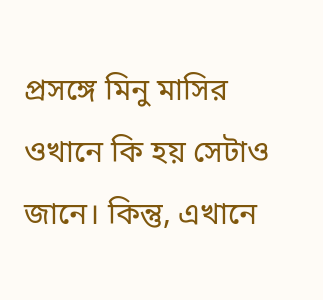প্রসঙ্গে মিনু মাসির ওখানে কি হয় সেটাও জানে। কিন্তু, এখানে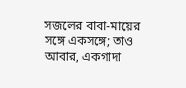সজলের বাবা-মায়ের সঙ্গে একসঙ্গে; তাও আবার, একগাদা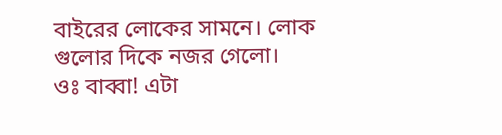বাইরের লোকের সামনে। লোক গুলোর দিকে নজর গেলো।
ওঃ বাব্বা! এটা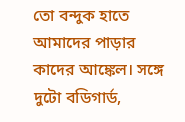তো বন্দুক হাতে আমাদের পাড়ার কাদের আঙ্কেল। সঙ্গে দুটো বডিগার্ড,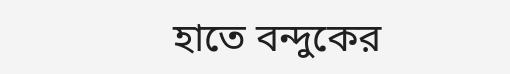হাতে বন্দুকের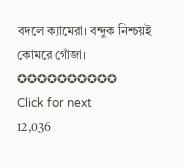বদলে ক্যামেরা। বন্দুক নিশ্চয়ই কোমরে গোঁজা।
✪✪✪✪✪✪✪✪✪✪
Click for next
12,036